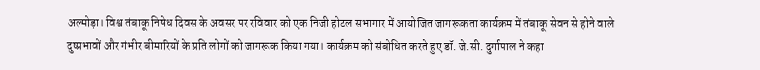अल्मोड़ा। विश्व तंबाकू निषेध दिवस के अवसर पर रविवार को एक निजी होटल सभागार में आयोजित जागरूकता कार्यक्रम में तंबाकू सेवन से होने वाले दुष्प्रभावों और गंभीर बीमारियों के प्रति लोगों को जागरूक किया गया। कार्यक्रम को संबोधित करते हुए डॉ. जे.सी. दुर्गापाल ने कहा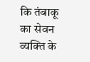कि तंबाकू का सेवन व्यक्ति के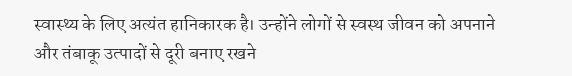स्वास्थ्य के लिए अत्यंत हानिकारक है। उन्होंने लोगों से स्वस्थ जीवन को अपनाने और तंबाकू उत्पादों से दूरी बनाए रखने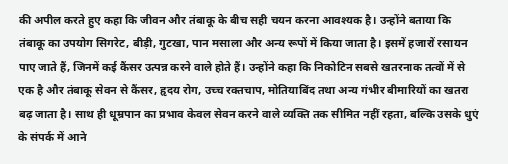की अपील करते हुए कहा कि जीवन और तंबाकू के बीच सही चयन करना आवश्यक है। उन्होंने बताया कि तंबाकू का उपयोग सिगरेट, बीड़ी, गुटखा, पान मसाला और अन्य रूपों में किया जाता है। इसमें हजारों रसायन पाए जाते हैं, जिनमें कई कैंसर उत्पन्न करने वाले होते हैं। उन्होंने कहा कि निकोटिन सबसे खतरनाक तत्वों में से एक है और तंबाकू सेवन से कैंसर, हृदय रोग, उच्च रक्तचाप, मोतियाबिंद तथा अन्य गंभीर बीमारियों का खतरा बढ़ जाता है। साथ ही धूम्रपान का प्रभाव केवल सेवन करने वाले व्यक्ति तक सीमित नहीं रहता, बल्कि उसके धुएं के संपर्क में आने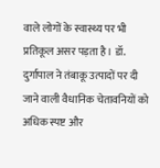वाले लोगों के स्वास्थ्य पर भी प्रतिकूल असर पड़ता है। डॉ. दुर्गापाल ने तंबाकू उत्पादों पर दी जाने वाली वैधानिक चेतावनियों को अधिक स्पष्ट और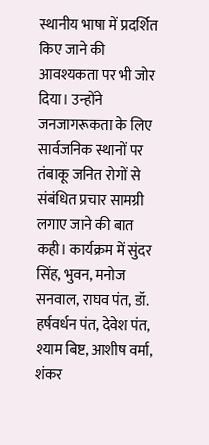स्थानीय भाषा में प्रदर्शित किए जाने की आवश्यकता पर भी जोर दिया। उन्होंने जनजागरूकता के लिए सार्वजनिक स्थानों पर तंबाकू जनित रोगों से संबंधित प्रचार सामग्री लगाए जाने की बात कही। कार्यक्रम में सुंदर सिंह, भुवन, मनोज सनवाल, राघव पंत, डॉ. हर्षवर्धन पंत, देवेश पंत, श्याम बिष्ट, आशीष वर्मा, शंकर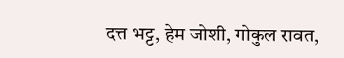दत्त भट्ट, हेम जोशी, गोकुल रावत,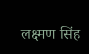लक्ष्मण सिंह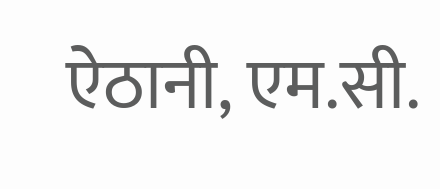ऐठानी, एम.सी.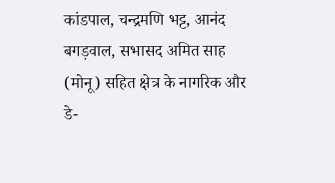कांडपाल, चन्द्रमणि भट्ट, आनंद बगड़वाल, सभासद अमित साह (मोनू) सहित क्षेत्र के नागरिक और डे-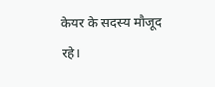केयर के सदस्य मौजूद रहे।